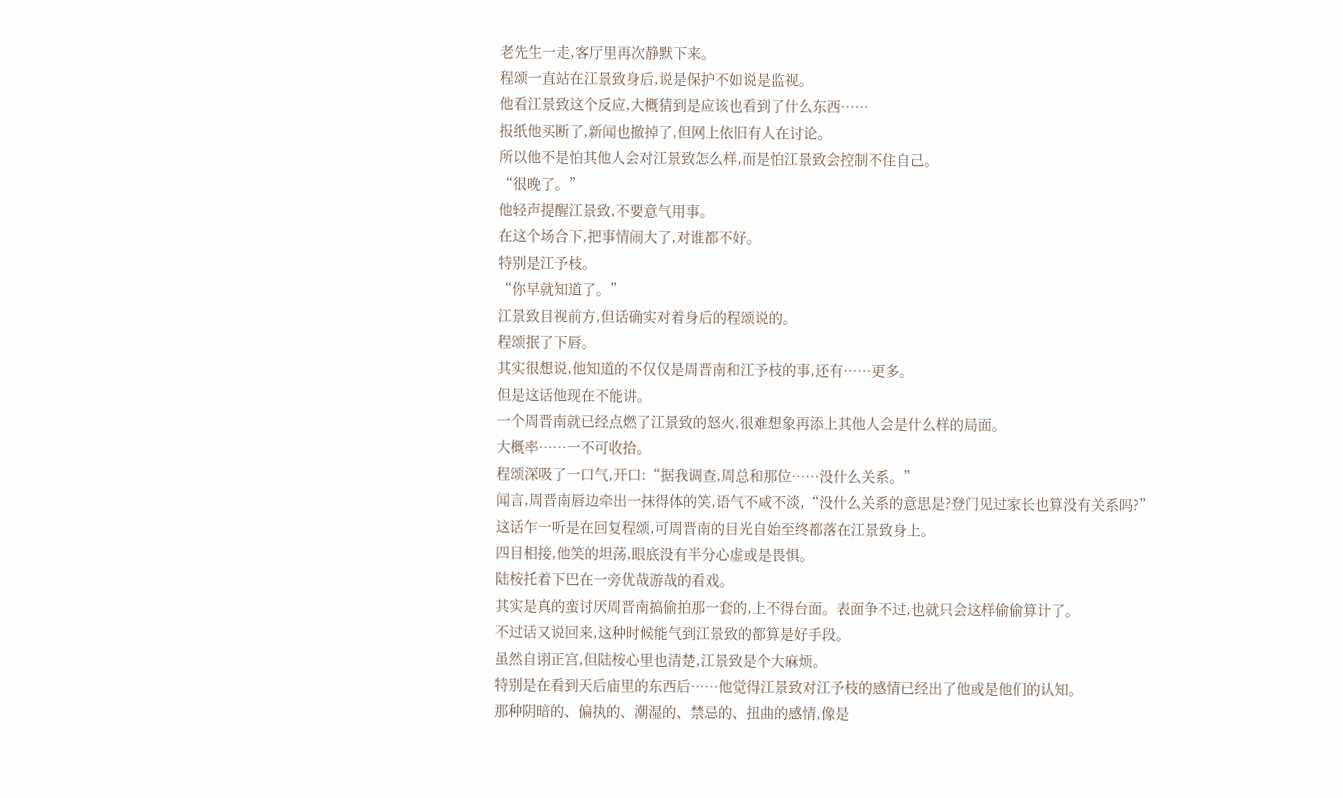老先生一走,客厅里再次静默下来。
程颂一直站在江景致身后,说是保护不如说是监视。
他看江景致这个反应,大概猜到是应该也看到了什么东西……
报纸他买断了,新闻也撤掉了,但网上依旧有人在讨论。
所以他不是怕其他人会对江景致怎么样,而是怕江景致会控制不住自己。
“很晚了。”
他轻声提醒江景致,不要意气用事。
在这个场合下,把事情闹大了,对谁都不好。
特别是江予枝。
“你早就知道了。”
江景致目视前方,但话确实对着身后的程颂说的。
程颂抿了下唇。
其实很想说,他知道的不仅仅是周晋南和江予枝的事,还有……更多。
但是这话他现在不能讲。
一个周晋南就已经点燃了江景致的怒火,很难想象再添上其他人会是什么样的局面。
大概率……一不可收拾。
程颂深吸了一口气,开口:“据我调查,周总和那位……没什么关系。”
闻言,周晋南唇边牵出一抹得体的笑,语气不咸不淡,“没什么关系的意思是?登门见过家长也算没有关系吗?”
这话乍一听是在回复程颂,可周晋南的目光自始至终都落在江景致身上。
四目相接,他笑的坦荡,眼底没有半分心虚或是畏惧。
陆桉托着下巴在一旁优哉游哉的看戏。
其实是真的蛮讨厌周晋南搞偷拍那一套的,上不得台面。表面争不过,也就只会这样偷偷算计了。
不过话又说回来,这种时候能气到江景致的都算是好手段。
虽然自诩正宫,但陆桉心里也清楚,江景致是个大麻烦。
特别是在看到天后庙里的东西后……他觉得江景致对江予枝的感情已经出了他或是他们的认知。
那种阴暗的、偏执的、潮湿的、禁忌的、扭曲的感情,像是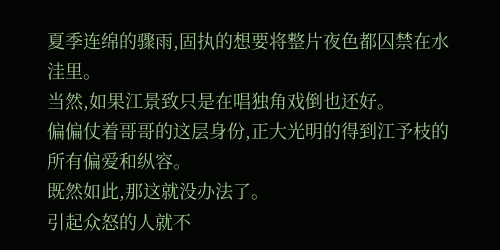夏季连绵的骤雨,固执的想要将整片夜色都囚禁在水洼里。
当然,如果江景致只是在唱独角戏倒也还好。
偏偏仗着哥哥的这层身份,正大光明的得到江予枝的所有偏爱和纵容。
既然如此,那这就没办法了。
引起众怒的人就不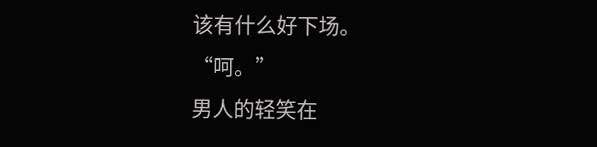该有什么好下场。
“呵。”
男人的轻笑在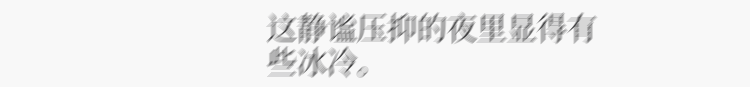这静谧压抑的夜里显得有些冰冷。